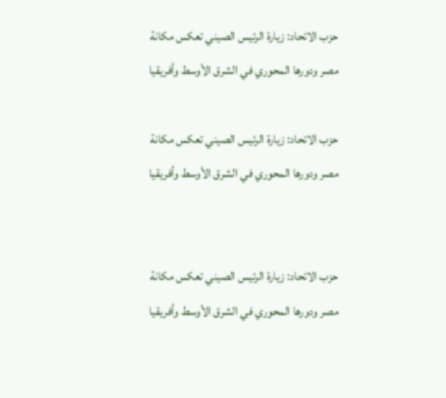حزب الاتحاد: زيارة الرئيس الصيني تعكس مكانة مصر ودورها المحوري في الشرق الأوسط وأفريقيا

حزب الاتحاد: زيارة الرئيس الصيني تعكس مكانة مصر ودورها المحوري في الشرق الأوسط وأفريقيا


حزب الاتحاد: زيارة الرئيس الصيني تعكس مكانة مصر ودورها المحوري في الشرق الأوسط وأفريقيا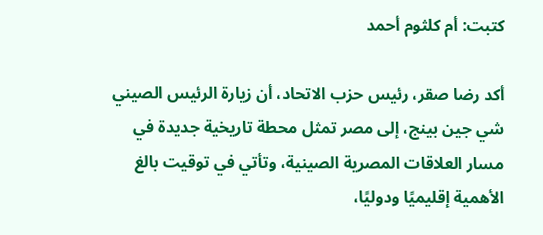كتبت: أم كلثوم أحمد

أكد رضا صقر، رئيس حزب الاتحاد، أن زيارة الرئيس الصيني شي جين بينج، إلى مصر تمثل محطة تاريخية جديدة في مسار العلاقات المصرية الصينية، وتأتي في توقيت بالغ الأهمية إقليميًا ودوليًا،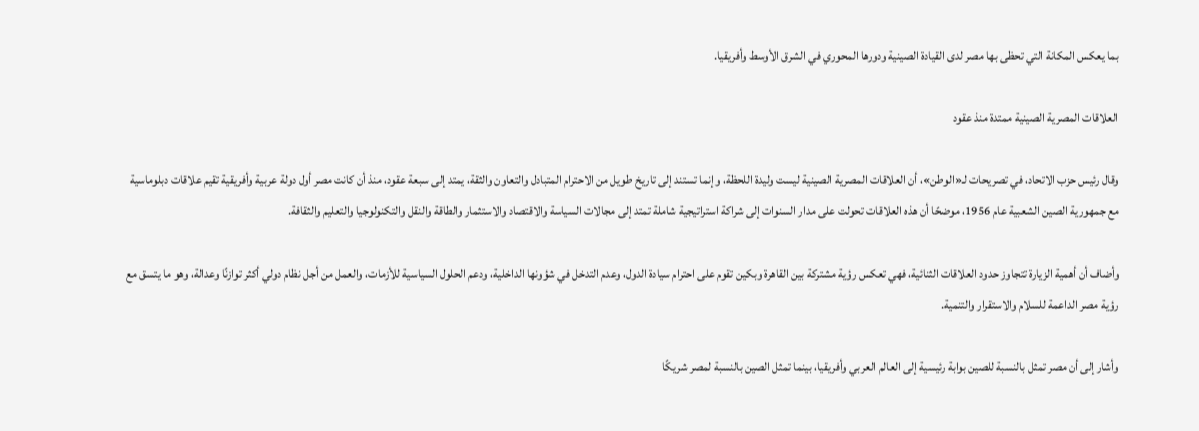بما يعكس المكانة التي تحظى بها مصر لدى القيادة الصينية ودورها المحوري في الشرق الأوسط وأفريقيا.

العلاقات المصرية الصينية ممتدة منذ عقود

وقال رئيس حزب الاتحاد، في تصريحات لـ«الوطن»، أن العلاقات المصرية الصينية ليست وليدة اللحظة، وإنما تستند إلى تاريخ طويل من الاحترام المتبادل والتعاون والثقة، يمتد إلى سبعة عقود، منذ أن كانت مصر أول دولة عربية وأفريقية تقيم علاقات دبلوماسية مع جمهورية الصين الشعبية عام 1956، موضحًا أن هذه العلاقات تحولت على مدار السنوات إلى شراكة استراتيجية شاملة تمتد إلى مجالات السياسة والاقتصاد والاستثمار والطاقة والنقل والتكنولوجيا والتعليم والثقافة.

وأضاف أن أهمية الزيارة تتجاوز حدود العلاقات الثنائية، فهي تعكس رؤية مشتركة بين القاهرة وبكين تقوم على احترام سيادة الدول، وعدم التدخل في شؤونها الداخلية، ودعم الحلول السياسية للأزمات، والعمل من أجل نظام دولي أكثر توازنًا وعدالة، وهو ما يتسق مع رؤية مصر الداعمة للسلام والاستقرار والتنمية.

وأشار إلى أن مصر تمثل بالنسبة للصين بوابة رئيسية إلى العالم العربي وأفريقيا، بينما تمثل الصين بالنسبة لمصر شريكًا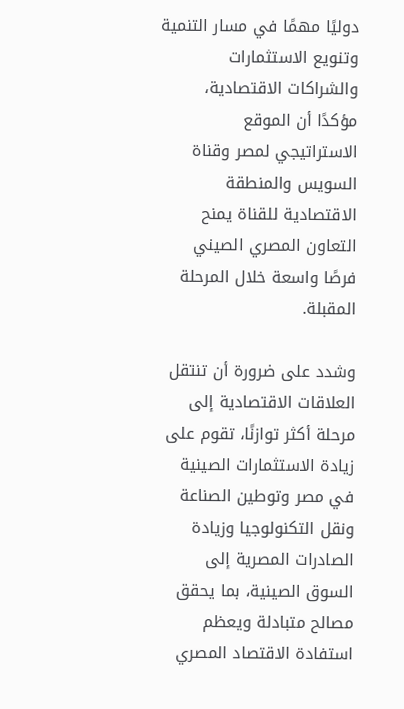دوليًا مهمًا في مسار التنمية وتنويع الاستثمارات والشراكات الاقتصادية، مؤكدًا أن الموقع الاستراتيجي لمصر وقناة السويس والمنطقة الاقتصادية للقناة يمنح التعاون المصري الصيني فرصًا واسعة خلال المرحلة المقبلة.

وشدد على ضرورة أن تنتقل العلاقات الاقتصادية إلى مرحلة أكثر توازنًا، تقوم على زيادة الاستثمارات الصينية في مصر وتوطين الصناعة ونقل التكنولوجيا وزيادة الصادرات المصرية إلى السوق الصينية، بما يحقق مصالح متبادلة ويعظم استفادة الاقتصاد المصري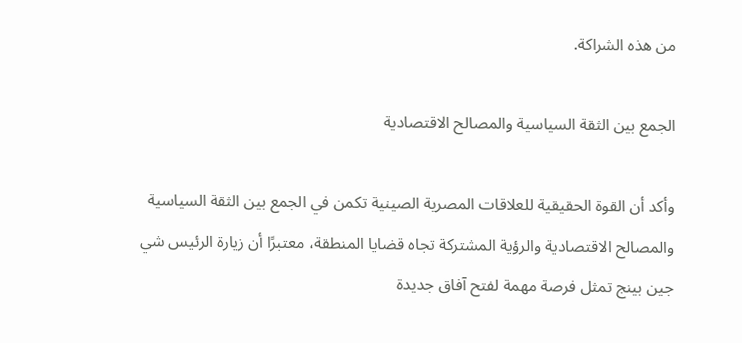من هذه الشراكة.

الجمع بين الثقة السياسية والمصالح الاقتصادية

وأكد أن القوة الحقيقية للعلاقات المصرية الصينية تكمن في الجمع بين الثقة السياسية والمصالح الاقتصادية والرؤية المشتركة تجاه قضايا المنطقة، معتبرًا أن زيارة الرئيس شي جين بينج تمثل فرصة مهمة لفتح آفاق جديدة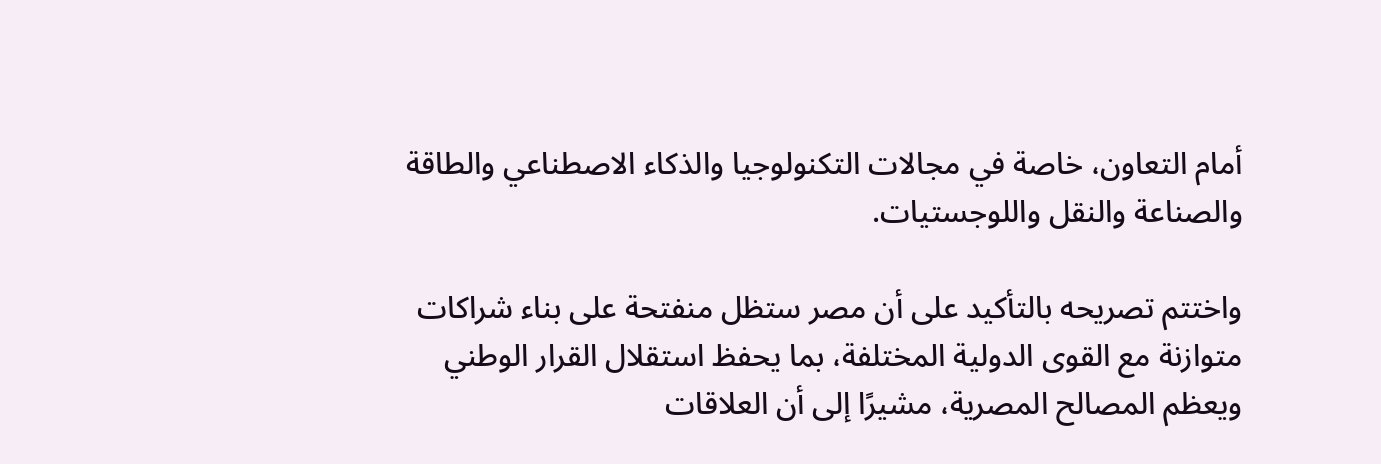أمام التعاون، خاصة في مجالات التكنولوجيا والذكاء الاصطناعي والطاقة والصناعة والنقل واللوجستيات.

واختتم تصريحه بالتأكيد على أن مصر ستظل منفتحة على بناء شراكات متوازنة مع القوى الدولية المختلفة، بما يحفظ استقلال القرار الوطني ويعظم المصالح المصرية، مشيرًا إلى أن العلاقات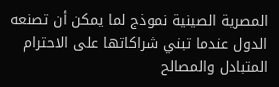المصرية الصينية نموذج لما يمكن أن تصنعه الدول عندما تبني شراكاتها على الاحترام المتبادل والمصالح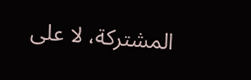المشتركة، لا على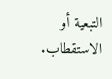التبعية أو الاستقطاب.